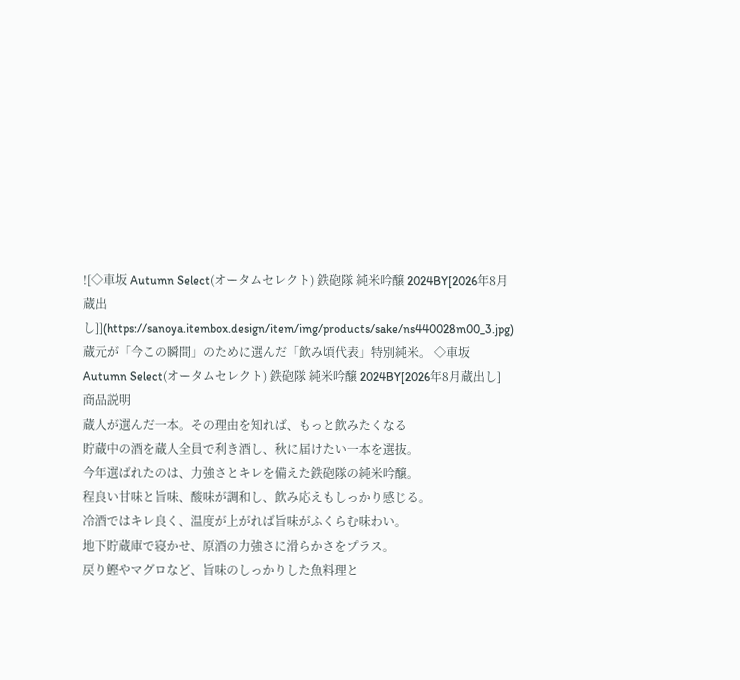![◇車坂 Autumn Select(オータムセレクト) 鉄砲隊 純米吟醸 2024BY[2026年8月蔵出し]](https://sanoya.itembox.design/item/img/products/sake/ns440028m00_3.jpg)
蔵元が「今この瞬間」のために選んだ「飲み頃代表」特別純米。 ◇車坂 Autumn Select(オータムセレクト) 鉄砲隊 純米吟醸 2024BY[2026年8月蔵出し]
商品説明
蔵人が選んだ一本。その理由を知れば、もっと飲みたくなる
貯蔵中の酒を蔵人全員で利き酒し、秋に届けたい一本を選抜。
今年選ばれたのは、力強さとキレを備えた鉄砲隊の純米吟醸。
程良い甘味と旨味、酸味が調和し、飲み応えもしっかり感じる。
冷酒ではキレ良く、温度が上がれば旨味がふくらむ味わい。
地下貯蔵庫で寝かせ、原酒の力強さに滑らかさをプラス。
戻り鰹やマグロなど、旨味のしっかりした魚料理と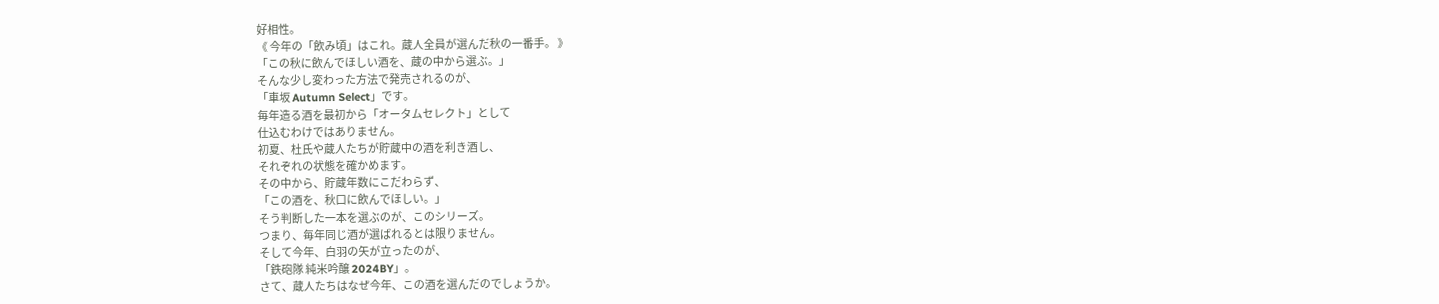好相性。
《 今年の「飲み頃」はこれ。蔵人全員が選んだ秋の一番手。 》
「この秋に飲んでほしい酒を、蔵の中から選ぶ。」
そんな少し変わった方法で発売されるのが、
「車坂 Autumn Select」です。
毎年造る酒を最初から「オータムセレクト」として
仕込むわけではありません。
初夏、杜氏や蔵人たちが貯蔵中の酒を利き酒し、
それぞれの状態を確かめます。
その中から、貯蔵年数にこだわらず、
「この酒を、秋口に飲んでほしい。」
そう判断した一本を選ぶのが、このシリーズ。
つまり、毎年同じ酒が選ばれるとは限りません。
そして今年、白羽の矢が立ったのが、
「鉄砲隊 純米吟醸 2024BY」。
さて、蔵人たちはなぜ今年、この酒を選んだのでしょうか。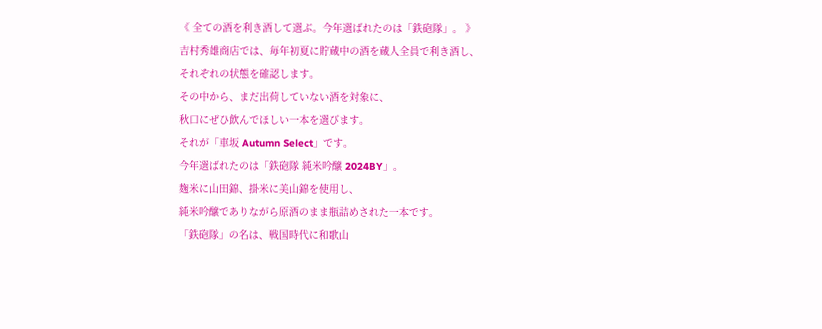《 全ての酒を利き酒して選ぶ。今年選ばれたのは「鉄砲隊」。 》
吉村秀雄商店では、毎年初夏に貯蔵中の酒を蔵人全員で利き酒し、
それぞれの状態を確認します。
その中から、まだ出荷していない酒を対象に、
秋口にぜひ飲んでほしい一本を選びます。
それが「車坂 Autumn Select」です。
今年選ばれたのは「鉄砲隊 純米吟醸 2024BY」。
麹米に山田錦、掛米に美山錦を使用し、
純米吟醸でありながら原酒のまま瓶詰めされた一本です。
「鉄砲隊」の名は、戦国時代に和歌山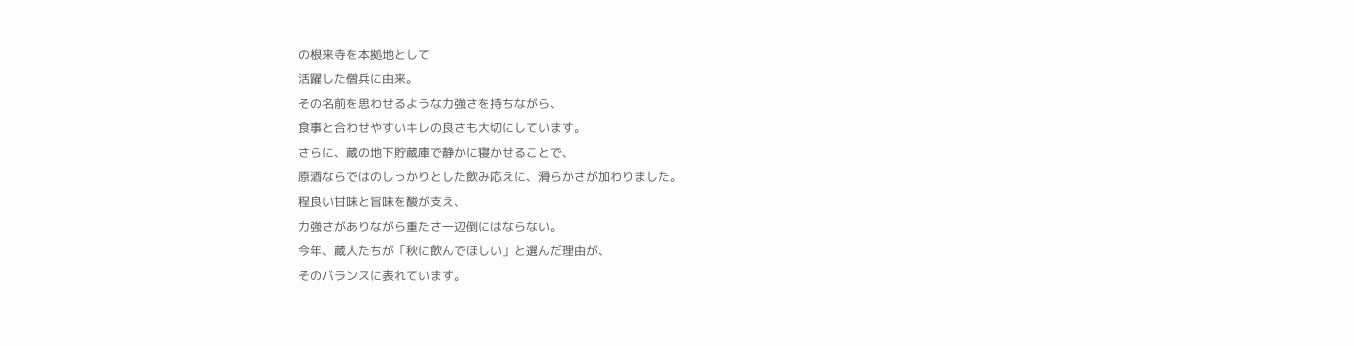の根来寺を本拠地として
活躍した僧兵に由来。
その名前を思わせるような力強さを持ちながら、
食事と合わせやすいキレの良さも大切にしています。
さらに、蔵の地下貯蔵庫で静かに寝かせることで、
原酒ならではのしっかりとした飲み応えに、滑らかさが加わりました。
程良い甘味と旨味を酸が支え、
力強さがありながら重たさ一辺倒にはならない。
今年、蔵人たちが「秋に飲んでほしい」と選んだ理由が、
そのバランスに表れています。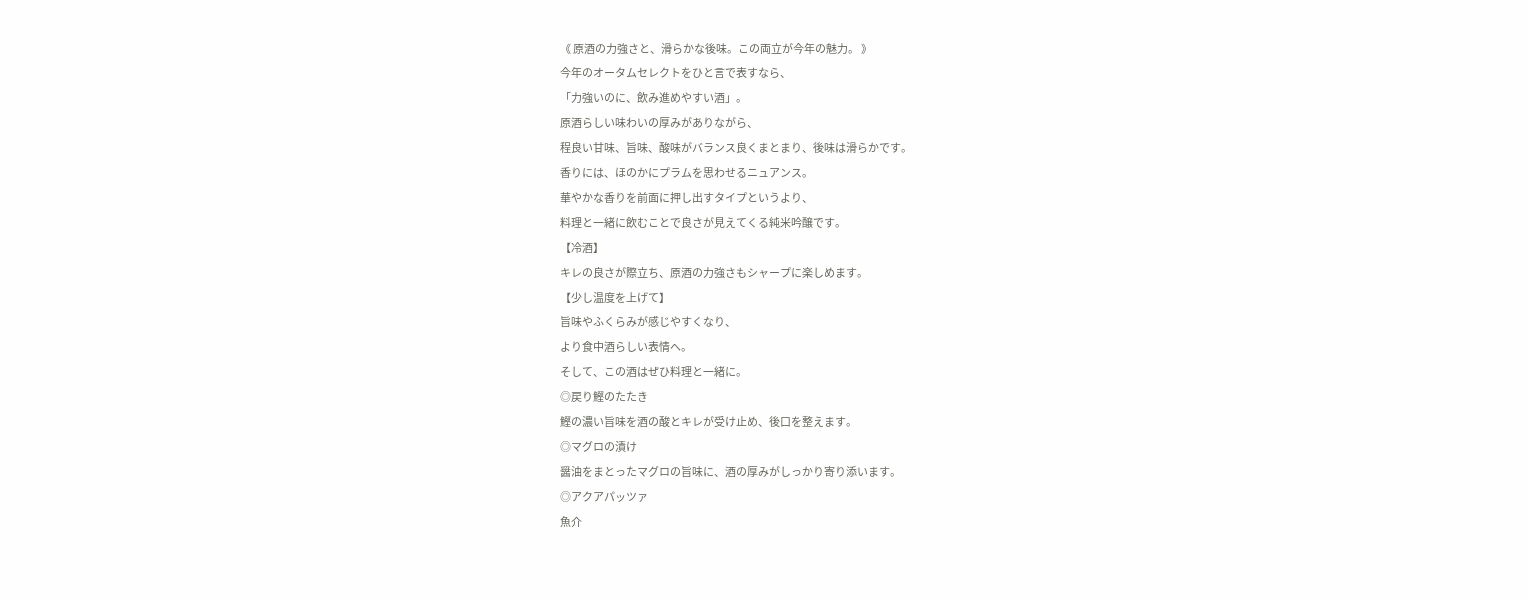《 原酒の力強さと、滑らかな後味。この両立が今年の魅力。 》
今年のオータムセレクトをひと言で表すなら、
「力強いのに、飲み進めやすい酒」。
原酒らしい味わいの厚みがありながら、
程良い甘味、旨味、酸味がバランス良くまとまり、後味は滑らかです。
香りには、ほのかにプラムを思わせるニュアンス。
華やかな香りを前面に押し出すタイプというより、
料理と一緒に飲むことで良さが見えてくる純米吟醸です。
【冷酒】
キレの良さが際立ち、原酒の力強さもシャープに楽しめます。
【少し温度を上げて】
旨味やふくらみが感じやすくなり、
より食中酒らしい表情へ。
そして、この酒はぜひ料理と一緒に。
◎戻り鰹のたたき
鰹の濃い旨味を酒の酸とキレが受け止め、後口を整えます。
◎マグロの漬け
醤油をまとったマグロの旨味に、酒の厚みがしっかり寄り添います。
◎アクアパッツァ
魚介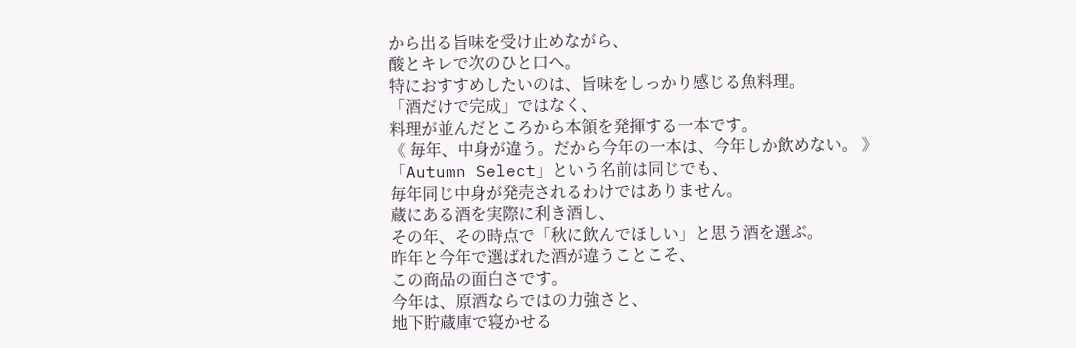から出る旨味を受け止めながら、
酸とキレで次のひと口へ。
特におすすめしたいのは、旨味をしっかり感じる魚料理。
「酒だけで完成」ではなく、
料理が並んだところから本領を発揮する一本です。
《 毎年、中身が違う。だから今年の一本は、今年しか飲めない。 》
「Autumn Select」という名前は同じでも、
毎年同じ中身が発売されるわけではありません。
蔵にある酒を実際に利き酒し、
その年、その時点で「秋に飲んでほしい」と思う酒を選ぶ。
昨年と今年で選ばれた酒が違うことこそ、
この商品の面白さです。
今年は、原酒ならではの力強さと、
地下貯蔵庫で寝かせる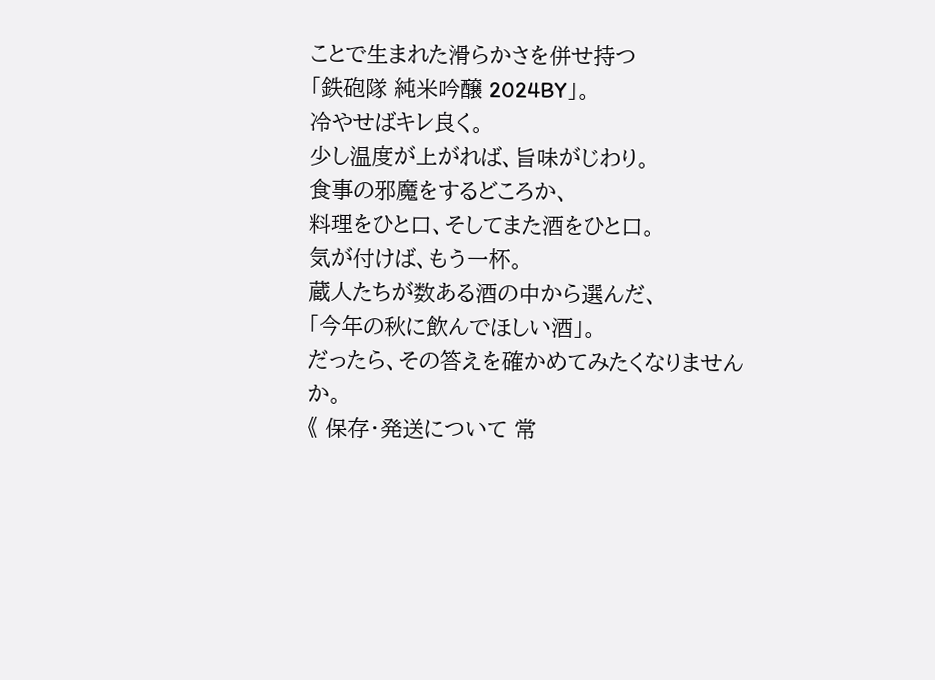ことで生まれた滑らかさを併せ持つ
「鉄砲隊 純米吟醸 2024BY」。
冷やせばキレ良く。
少し温度が上がれば、旨味がじわり。
食事の邪魔をするどころか、
料理をひと口、そしてまた酒をひと口。
気が付けば、もう一杯。
蔵人たちが数ある酒の中から選んだ、
「今年の秋に飲んでほしい酒」。
だったら、その答えを確かめてみたくなりませんか。
《 保存・発送について 常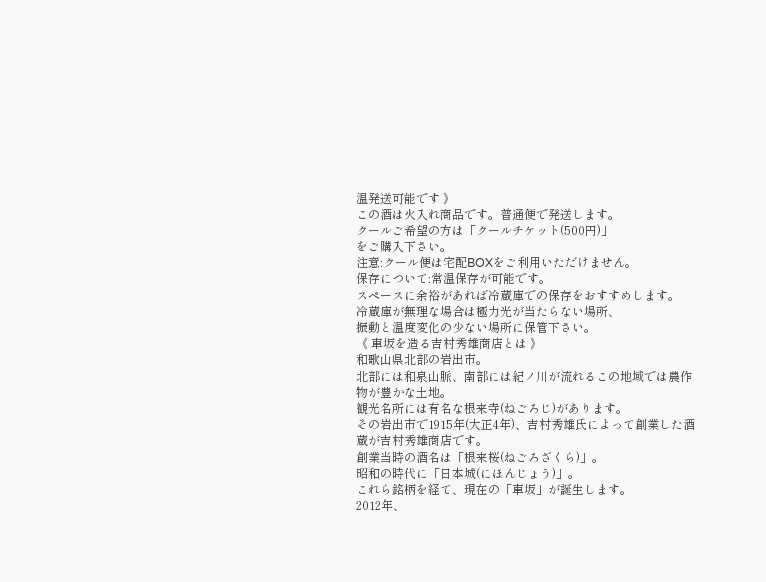温発送可能です 》
この酒は火入れ商品です。普通便で発送します。
クールご希望の方は「クールチケット(500円)」
をご購入下さい。
注意:クール便は宅配BOXをご利用いただけません。
保存について:常温保存が可能です。
スペースに余裕があれば冷蔵庫での保存をおすすめします。
冷蔵庫が無理な場合は極力光が当たらない場所、
振動と温度変化の少ない場所に保管下さい。
《 車坂を造る吉村秀雄商店とは 》
和歌山県北部の岩出市。
北部には和泉山脈、南部には紀ノ川が流れるこの地域では農作物が豊かな土地。
観光名所には有名な根来寺(ねごろじ)があります。
その岩出市で1915年(大正4年)、吉村秀雄氏によって創業した酒蔵が吉村秀雄商店です。
創業当時の酒名は「根来桜(ねごろざくら)」。
昭和の時代に「日本城(にほんじょう)」。
これら銘柄を経て、現在の「車坂」が誕生します。
2012年、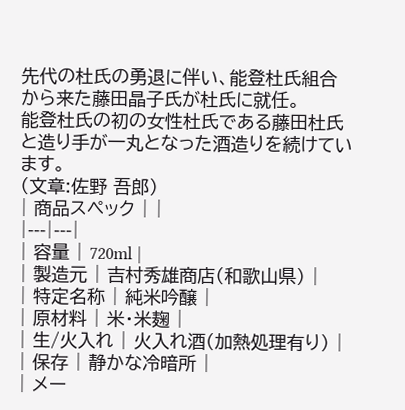先代の杜氏の勇退に伴い、能登杜氏組合から来た藤田晶子氏が杜氏に就任。
能登杜氏の初の女性杜氏である藤田杜氏と造り手が一丸となった酒造りを続けています。
(文章:佐野 吾郎)
| 商品スペック | |
|---|---|
| 容量 | 720ml |
| 製造元 | 吉村秀雄商店(和歌山県) |
| 特定名称 | 純米吟醸 |
| 原材料 | 米・米麹 |
| 生/火入れ | 火入れ酒(加熱処理有り) |
| 保存 | 静かな冷暗所 |
| メー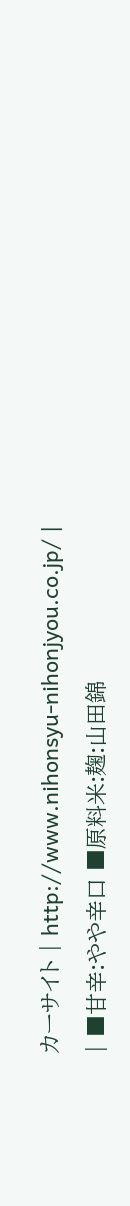カーサイト | http://www.nihonsyu-nihonjyou.co.jp/ |
| ■甘辛:やや辛口 ■原料米:麹:山田錦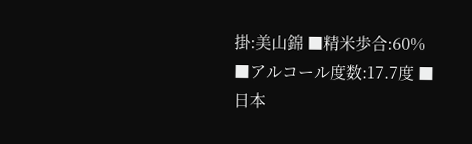掛:美山錦 ■精米歩合:60% ■アルコール度数:17.7度 ■日本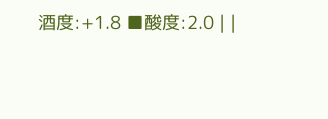酒度:+1.8 ■酸度:2.0 | |